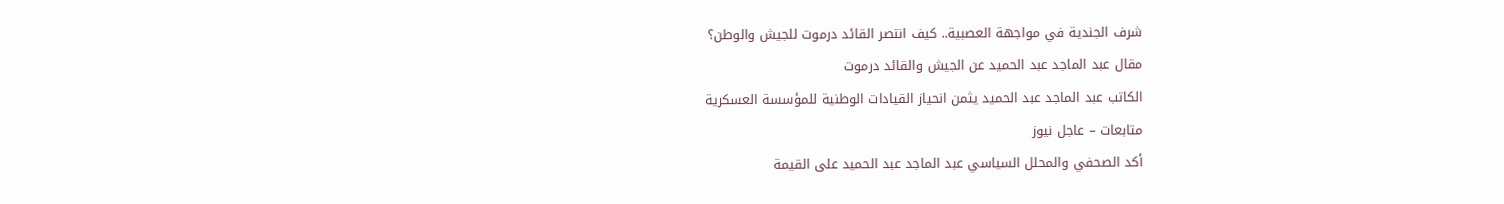شرف الجندية في مواجهة العصبية.. كيف انتصر القائد درموت للجيش والوطن؟
مقال عبد الماجد عبد الحميد عن الجيش والقائد درموت
الكاتب عبد الماجد عبد الحميد يثمن انحياز القيادات الوطنية للمؤسسة العسكرية
متابعات – عاجل نيوز
أكد الصحفي والمحلل السياسي عبد الماجد عبد الحميد على القيمة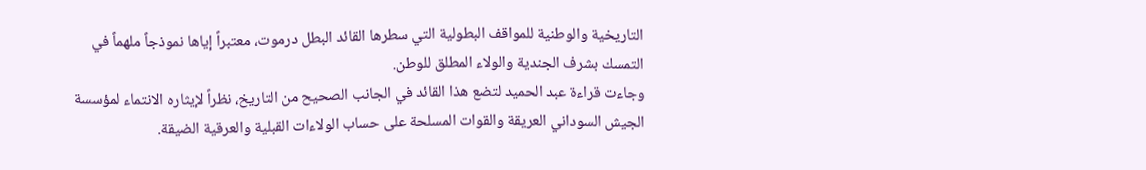التاريخية والوطنية للمواقف البطولية التي سطرها القائد البطل درموت، معتبراً إياها نموذجاً ملهماً في التمسك بشرف الجندية والولاء المطلق للوطن.
وجاءت قراءة عبد الحميد لتضع هذا القائد في الجانب الصحيح من التاريخ، نظراً لإيثاره الانتماء لمؤسسة الجيش السوداني العريقة والقوات المسلحة على حساب الولاءات القبلية والعرقية الضيقة.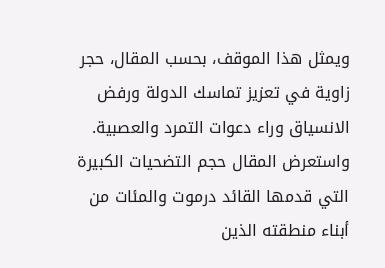ويمثل هذا الموقف، بحسب المقال، حجر زاوية في تعزيز تماسك الدولة ورفض الانسياق وراء دعوات التمرد والعصبية.
واستعرض المقال حجم التضحيات الكبيرة التي قدمها القائد درموت والمئات من أبناء منطقته الذين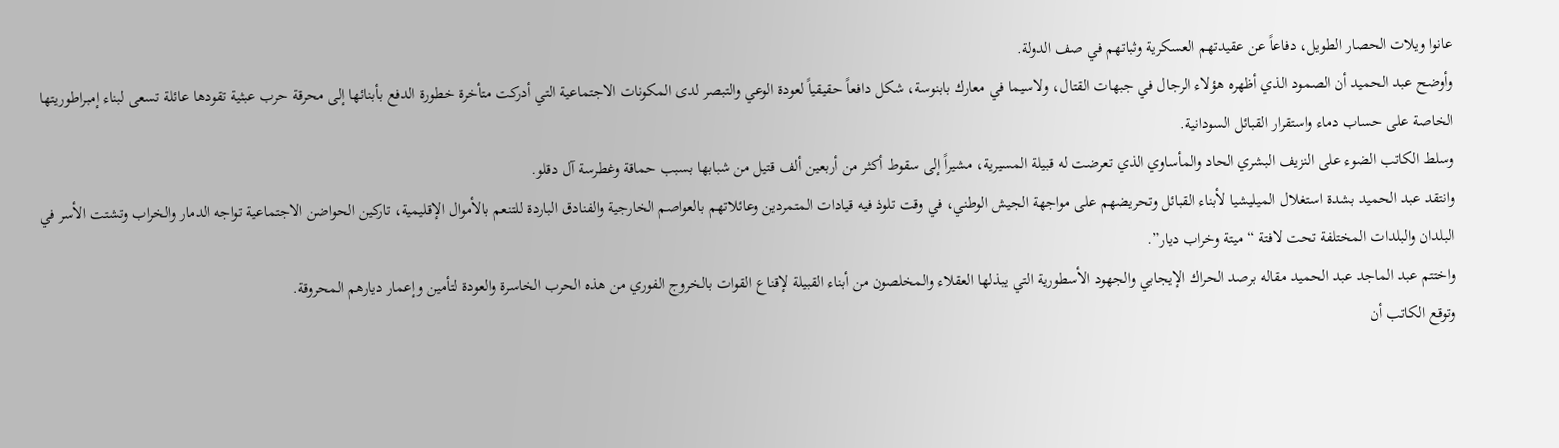عانوا ويلات الحصار الطويل، دفاعاً عن عقيدتهم العسكرية وثباتهم في صف الدولة.
وأوضح عبد الحميد أن الصمود الذي أظهره هؤلاء الرجال في جبهات القتال، ولاسيما في معارك بابنوسة، شكل دافعاً حقيقياً لعودة الوعي والتبصر لدى المكونات الاجتماعية التي أدركت متأخرة خطورة الدفع بأبنائها إلى محرقة حرب عبثية تقودها عائلة تسعى لبناء إمبراطوريتها الخاصة على حساب دماء واستقرار القبائل السودانية.
وسلط الكاتب الضوء على النزيف البشري الحاد والمأساوي الذي تعرضت له قبيلة المسيرية، مشيراً إلى سقوط أكثر من أربعين ألف قتيل من شبابها بسبب حماقة وغطرسة آل دقلو.
وانتقد عبد الحميد بشدة استغلال الميليشيا لأبناء القبائل وتحريضهم على مواجهة الجيش الوطني، في وقت تلوذ فيه قيادات المتمردين وعائلاتهم بالعواصم الخارجية والفنادق الباردة للتنعم بالأموال الإقليمية، تاركين الحواضن الاجتماعية تواجه الدمار والخراب وتشتت الأسر في البلدان والبلدات المختلفة تحت لافتة “ميتة وخراب ديار”.
واختتم عبد الماجد عبد الحميد مقاله برصد الحراك الإيجابي والجهود الأسطورية التي يبذلها العقلاء والمخلصون من أبناء القبيلة لإقناع القوات بالخروج الفوري من هذه الحرب الخاسرة والعودة لتأمين وإعمار ديارهم المحروقة.
وتوقع الكاتب أن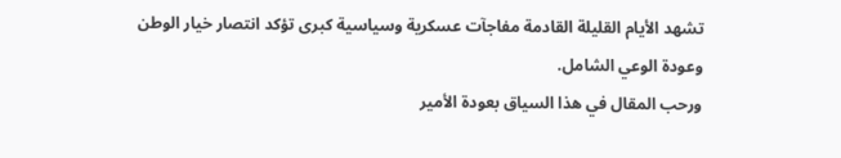تشهد الأيام القليلة القادمة مفاجآت عسكرية وسياسية كبرى تؤكد انتصار خيار الوطن وعودة الوعي الشامل.
ورحب المقال في هذا السياق بعودة الأمير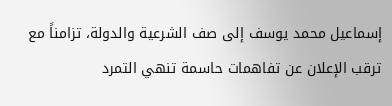إسماعيل محمد يوسف إلى صف الشرعية والدولة، تزامناً مع ترقب الإعلان عن تفاهمات حاسمة تنهي التمرد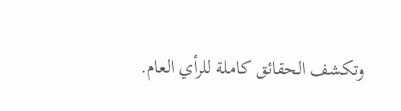وتكشف الحقائق كاملة للرأي العام.